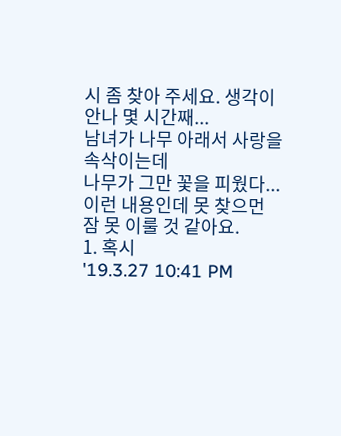시 좀 찾아 주세요. 생각이 안나 몇 시간째...
남녀가 나무 아래서 사랑을 속삭이는데
나무가 그만 꽃을 피웠다...
이런 내용인데 못 찾으먼 잠 못 이룰 것 같아요.
1. 혹시
'19.3.27 10:41 PM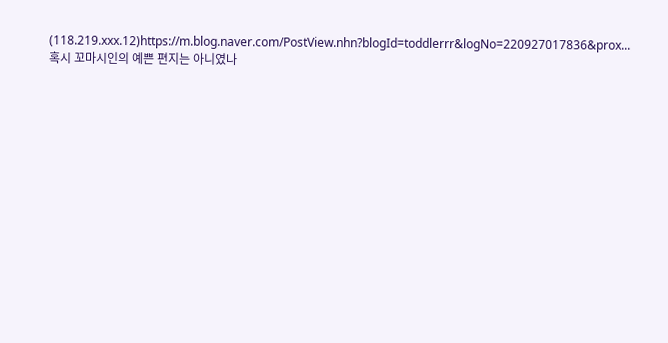(118.219.xxx.12)https://m.blog.naver.com/PostView.nhn?blogId=toddlerrr&logNo=220927017836&prox...
혹시 꼬마시인의 예쁜 편지는 아니였나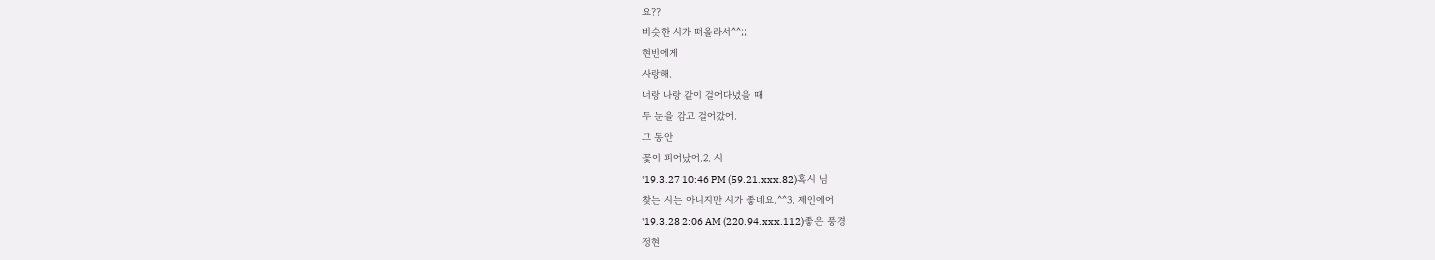요??
비슷한 시가 떠올라서^^;;
현빈에게
사랑해.
너랑 나랑 같이 걸어다녔을 때
두 눈을 감고 걸어갔어.
그 동안
꽃이 피어났어.2. 시
'19.3.27 10:46 PM (59.21.xxx.82)혹시 님
찾는 시는 아니지만 시가 좋네요.^^3. 제인에어
'19.3.28 2:06 AM (220.94.xxx.112)좋은 풍경
정현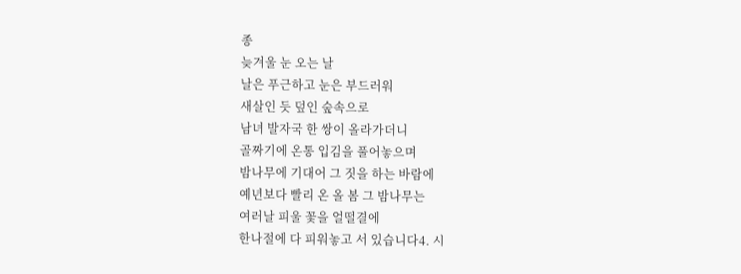종
늦겨울 눈 오는 날
날은 푸근하고 눈은 부드러워
새살인 듯 덮인 숲속으로
남녀 발자국 한 쌍이 올라가더니
골짜기에 온통 입김을 풀어놓으며
밤나무에 기대어 그 짓을 하는 바람에
예년보다 빨리 온 올 봄 그 밤나무는
여러날 피울 꽃을 얼떨결에
한나절에 다 피워놓고 서 있습니다4. 시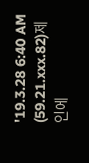'19.3.28 6:40 AM (59.21.xxx.82)제인에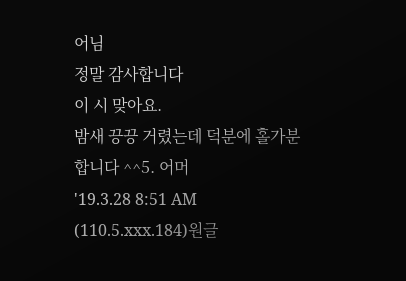어님
정말 감사합니다
이 시 맞아요.
밤새 끙끙 거렸는데 덕분에 홀가분 합니다 ^^5. 어머
'19.3.28 8:51 AM (110.5.xxx.184)원글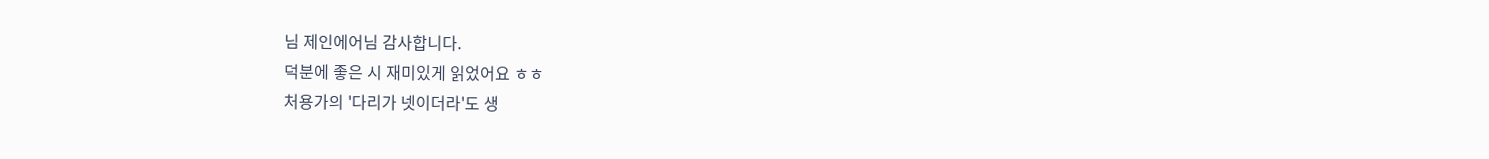님 제인에어님 감사합니다.
덕분에 좋은 시 재미있게 읽었어요 ㅎㅎ
처용가의 '다리가 넷이더라'도 생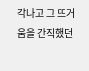각나고 그 뜨거움을 간직했던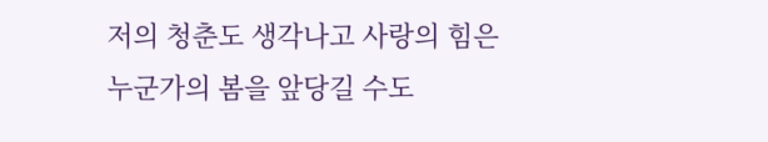저의 청춘도 생각나고 사랑의 힘은 누군가의 봄을 앞당길 수도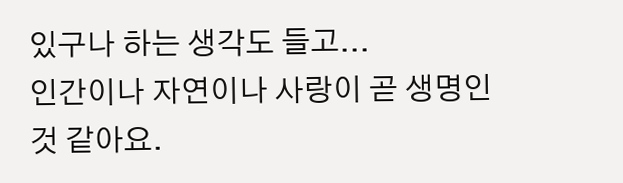있구나 하는 생각도 들고...
인간이나 자연이나 사랑이 곧 생명인 것 같아요.